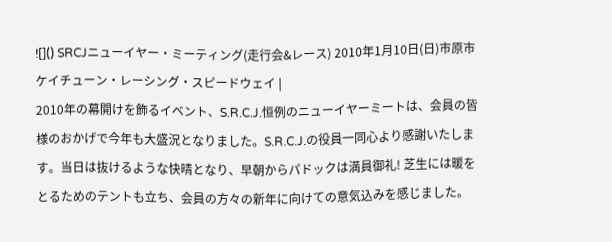![]() SRCJニューイヤー・ミーティング(走行会&レース) 2010年1月10日(日)市原市ケイチューン・レーシング・スピードウェイ |
2010年の幕開けを飾るイベント、S.R.C.J.恒例のニューイヤーミートは、会員の皆様のおかげで今年も大盛況となりました。S.R.C.J.の役員一同心より感謝いたします。当日は抜けるような快晴となり、早朝からパドックは満員御礼! 芝生には暖をとるためのテントも立ち、会員の方々の新年に向けての意気込みを感じました。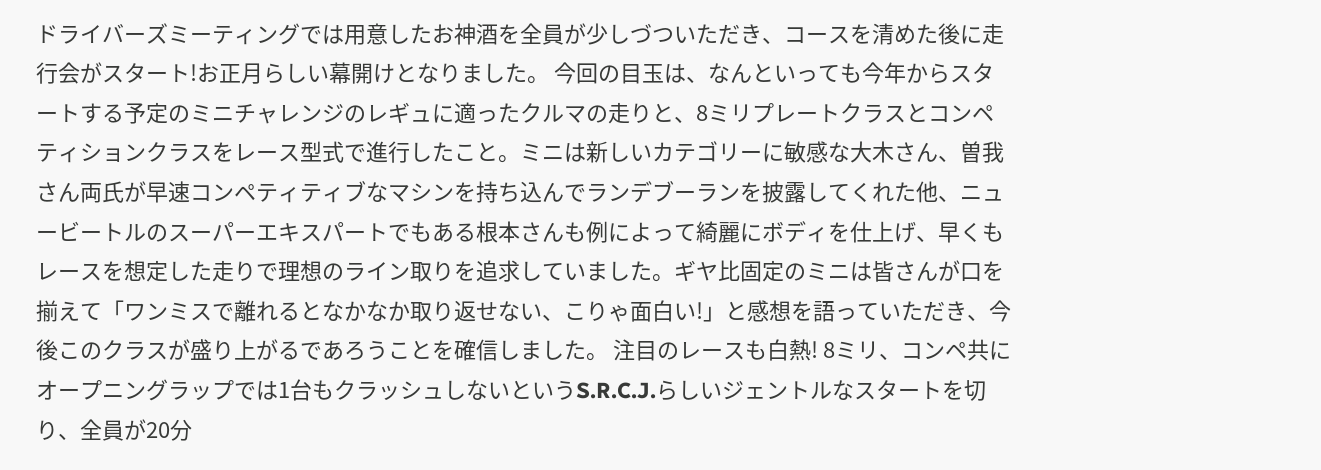ドライバーズミーティングでは用意したお神酒を全員が少しづついただき、コースを清めた後に走行会がスタート!お正月らしい幕開けとなりました。 今回の目玉は、なんといっても今年からスタートする予定のミニチャレンジのレギュに適ったクルマの走りと、8ミリプレートクラスとコンペティションクラスをレース型式で進行したこと。ミニは新しいカテゴリーに敏感な大木さん、曽我さん両氏が早速コンペティティブなマシンを持ち込んでランデブーランを披露してくれた他、ニュービートルのスーパーエキスパートでもある根本さんも例によって綺麗にボディを仕上げ、早くもレースを想定した走りで理想のライン取りを追求していました。ギヤ比固定のミニは皆さんが口を揃えて「ワンミスで離れるとなかなか取り返せない、こりゃ面白い!」と感想を語っていただき、今後このクラスが盛り上がるであろうことを確信しました。 注目のレースも白熱! 8ミリ、コンペ共にオープニングラップでは1台もクラッシュしないというS.R.C.J.らしいジェントルなスタートを切り、全員が20分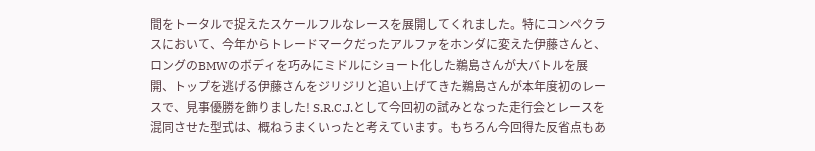間をトータルで捉えたスケールフルなレースを展開してくれました。特にコンペクラスにおいて、今年からトレードマークだったアルファをホンダに変えた伊藤さんと、ロングのBMWのボディを巧みにミドルにショート化した鵜島さんが大バトルを展開、トップを逃げる伊藤さんをジリジリと追い上げてきた鵜島さんが本年度初のレースで、見事優勝を飾りました! S.R.C.J.として今回初の試みとなった走行会とレースを混同させた型式は、概ねうまくいったと考えています。もちろん今回得た反省点もあ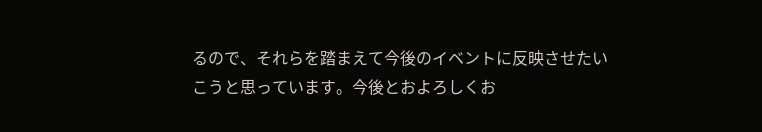るので、それらを踏まえて今後のイベントに反映させたいこうと思っています。今後とおよろしくお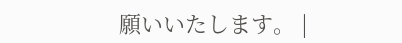願いいたします。 |